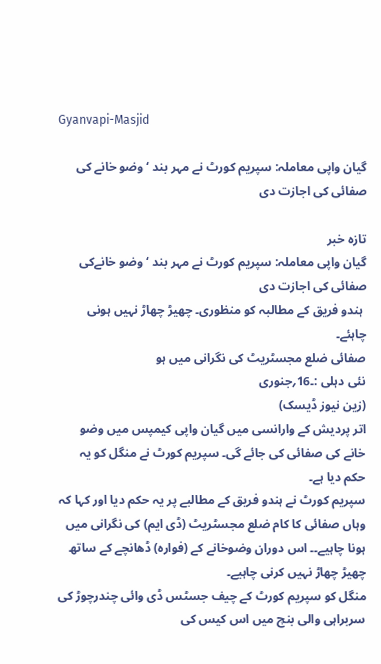Gyanvapi-Masjid

گیان واپی معاملہ: سپریم کورٹ نے مہر بند ‘ وضو خانے کی صفائی کی اجازت دی

تازہ خبر
گیان واپی معاملہ: سپریم کورٹ نے مہر بند ‘ وضو خانےکی صفائی کی اجازت دی
 ہندو فریق کے مطالبہ کو منظوری۔ چھیڑ چھاڑ نہیں ہونی چاہئے۔
صفائی ضلع مجسٹریٹ کی نگرانی میں ہو
نئی دہلی :۔16؍جنوری
(زین نیوز ڈیسک)
اتر پردیش کے وارانسی میں گیان واپی کیمپس میں وضو خانے کی صفائی کی جائے گی۔ سپریم کورٹ نے منگل کو یہ حکم دیا ہے۔
سپریم کورٹ نے ہندو فریق کے مطالبے پر یہ حکم دیا اور کہا کہ وہاں صفائی کا کام ضلع مجسٹریٹ (ڈی ایم) کی نگرانی میں ہونا چاہیے۔۔ اس دوران وضوخانے کے (فوارہ) ڈھانچے کے ساتھ چھیڑ چھاڑ نہیں کرنی چاہیے۔
منگل کو سپریم کورٹ کے چیف جسٹس ڈی وائی چندرچوڑ کی سربراہی والی بنچ میں اس کیس کی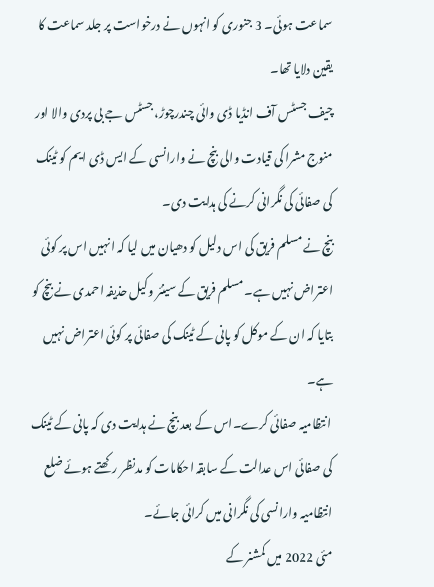سماعت ہوئی۔ 3 جنوری کو انہوں نے درخواست پر جلد سماعت کا یقین دلایا تھا۔
چیف جسٹس آف انڈیا ڈی وائی چندرچوڑ، جسٹس جے بی پردی والا اور منوج مشرا کی قیادت والی بنچ نے وارانسی کے ایس ڈی ایم کو ٹینک کی صفائی کی نگرانی کرنے کی ہدایت دی۔
بنچ نے مسلم فریق کی اس دلیل کو دھیان میں لیا کہ انہیں اس پر کوئی اعتراض نہیں ہے۔ مسلم فریق کے سینئر وکیل حذیفہ احمدی نے بنچ کو بتایا کہ ان کے موکل کو پانی کے ٹینک کی صفائی پر کوئی اعتراض نہیں ہے۔
 انتظامیہ صفائی کرے۔اس کے بعد بنچ نے ہدایت دی کہ پانی کے ٹینک کی صفائی اس عدالت کے سابقہ احکامات کو مدنظر رکھتے ہوئے ضلع انتظامیہ وارانسی کی نگرانی میں کرائی جائے۔
مئی 2022 میں کمشنر کے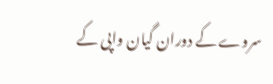سروے کے دوران گیان واپی کے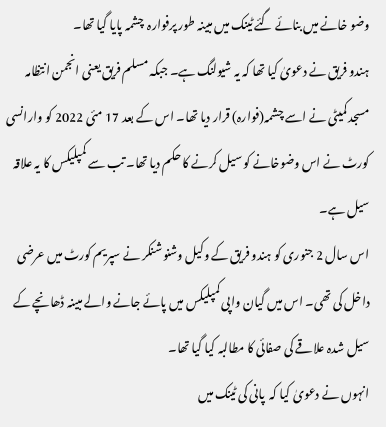وضو خانے میں بنائے گئے ٹینک میں مبینہ طور پرفوارہ  چشمہ پایا گیا تھا۔
ہندو فریق نے دعویٰ کیا تھا کہ یہ شیولنگ ہے۔ جبکہ مسلم فریق یعنی انجمن انتظامہ مسجد کمیٹی نے اسے چشمہ(فوارہ) قرار دیا تھا۔ اس کے بعد 17 مئی 2022 کو وارانسی کورٹ نے اس وضوخانے کو سیل کرنے کا حکم دیا تھا۔ تب سے کمپلیکس کا یہ علاقہ سیل ہے۔
اس سال 2 جنوری کو ہندو فریق کے وکیل وشنو شنکر نے سپریم کورٹ میں عرضی داخل کی تھی۔ اس میں گیان واپی کمپلیکس میں پائے جانے والے مبینہ ڈھانچے کے سیل شدہ علاقے کی صفائی کا مطالبہ کیا گیا تھا۔
انہوں نے دعویٰ کیا کہ  پانی کی ٹینک میں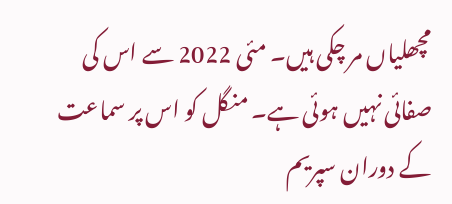مچھلیاں مر چکی ہیں۔ مئی 2022 سے اس کی صفائی نہیں ہوئی ہے۔ منگل کو اس پر سماعت کے دوران سپریم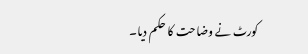کورٹ نے وضاحت کا حکم دیا۔